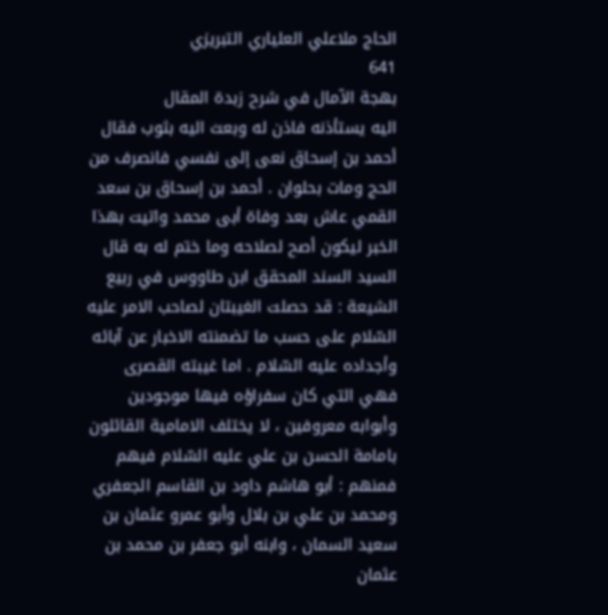الحاج ملاعلي العلياري التبريزي
641
بهجة الآمال في شرح زبدة المقال
اليه يستأذنه فاذن له وبعث اليه بثوب فقال أحمد بن إسحاق نعى إلى نفسي فانصرف من الحج ومات بحلوان . أحمد بن إسحاق بن سعد القمي عاش بعد وفاة أبى محمد واتيت بهذا الخبر ليكون أصح لصلاحه وما ختم له به قال السيد السند المحقق ابن طاووس في ربيع الشيعة : قد حصلت الغيبتان لصاحب الامر عليه السّلام على حسب ما تضمنته الاخبار عن آبائه وأجداده عليه السّلام . اما غيبته القصرى فهي التي كان سفراؤه فيها موجودين وأبوابه معروفين ، لا يختلف الامامية القائلون بامامة الحسن بن علي عليه السّلام فيهم فمنهم : أبو هاشم داود بن القاسم الجعفري ومحمد بن علي بن بلال وأبو عمرو عثمان بن سعيد السمان ، وابنه أبو جعفر بن محمد بن عثمان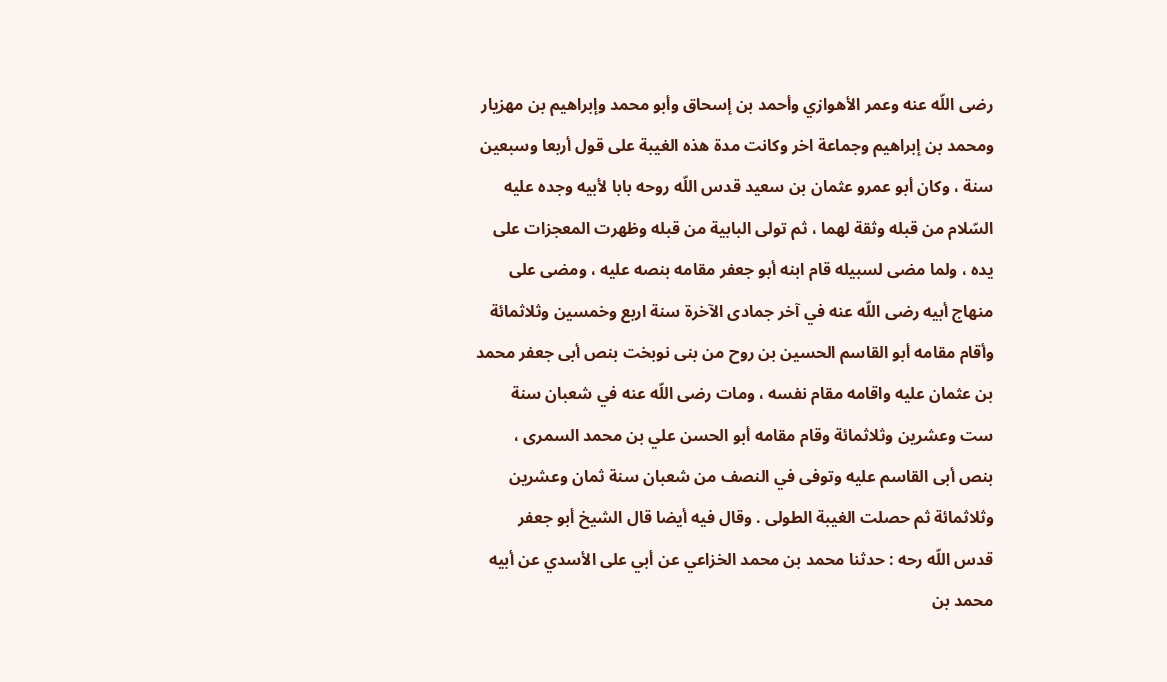رضى اللّه عنه وعمر الأهوازي وأحمد بن إسحاق وأبو محمد وإبراهيم بن مهزيار ومحمد بن إبراهيم وجماعة اخر وكانت مدة هذه الغيبة على قول أربعا وسبعين سنة ، وكان أبو عمرو عثمان بن سعيد قدس اللّه روحه بابا لأبيه وجده عليه السّلام من قبله وثقة لهما ، ثم تولى البابية من قبله وظهرت المعجزات على يده ، ولما مضى لسبيله قام ابنه أبو جعفر مقامه بنصه عليه ، ومضى على منهاج أبيه رضى اللّه عنه في آخر جمادى الآخرة سنة اربع وخمسين وثلاثمائة وأقام مقامه أبو القاسم الحسين بن روح من بنى نوبخت بنص أبى جعفر محمد بن عثمان عليه واقامه مقام نفسه ، ومات رضى اللّه عنه في شعبان سنة ست وعشرين وثلاثمائة وقام مقامه أبو الحسن علي بن محمد السمرى ، بنص أبى القاسم عليه وتوفى في النصف من شعبان سنة ثمان وعشرين وثلاثمائة ثم حصلت الغيبة الطولى . وقال فيه أيضا قال الشيخ أبو جعفر قدس اللّه رحه : حدثنا محمد بن محمد الخزاعي عن أبي على الأسدي عن أبيه محمد بن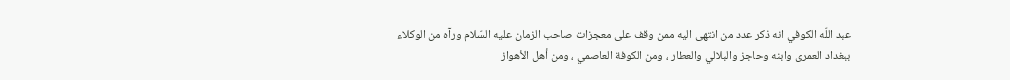عبد اللّه الكوفي انه ذكر عدد من انتهى اليه ممن وقف على معجزات صاحب الزمان عليه السّلام ورآه من الوكلاء ببغداد العمرى وابنه وحاجز والبلالي والعطار ، ومن الكوفة العاصمي ، ومن أهل الأهواز